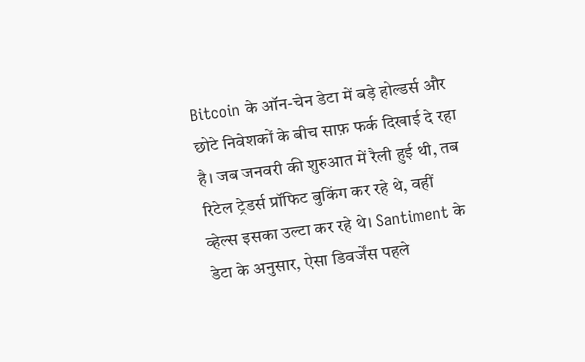Bitcoin के ऑन-चेन डेटा में बड़े होल्डर्स और छोटे निवेशकों के बीच साफ़ फर्क दिखाई दे रहा है। जब जनवरी की शुरुआत में रैली हुई थी, तब रिटेल ट्रेडर्स प्रॉफिट बुकिंग कर रहे थे, वहीं व्हेल्स इसका उल्टा कर रहे थे। Santiment के डेटा के अनुसार, ऐसा डिवर्जेंस पहले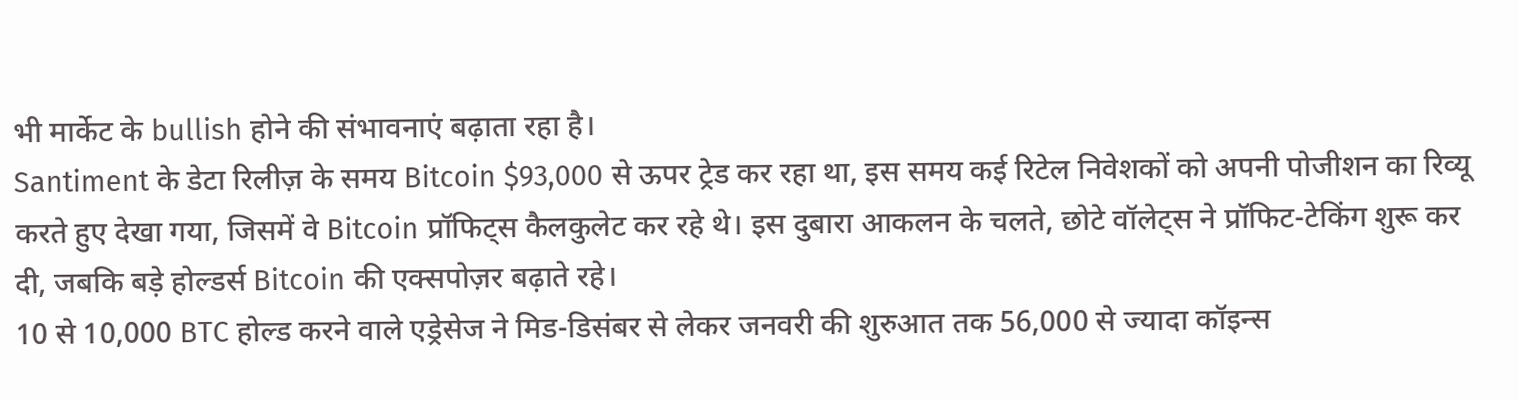भी मार्केट के bullish होने की संभावनाएं बढ़ाता रहा है।
Santiment के डेटा रिलीज़ के समय Bitcoin $93,000 से ऊपर ट्रेड कर रहा था, इस समय कई रिटेल निवेशकों को अपनी पोजीशन का रिव्यू करते हुए देखा गया, जिसमें वे Bitcoin प्रॉफिट्स कैलकुलेट कर रहे थे। इस दुबारा आकलन के चलते, छोटे वॉलेट्स ने प्रॉफिट-टेकिंग शुरू कर दी, जबकि बड़े होल्डर्स Bitcoin की एक्सपोज़र बढ़ाते रहे।
10 से 10,000 BTC होल्ड करने वाले एड्रेसेज ने मिड-डिसंबर से लेकर जनवरी की शुरुआत तक 56,000 से ज्यादा कॉइन्स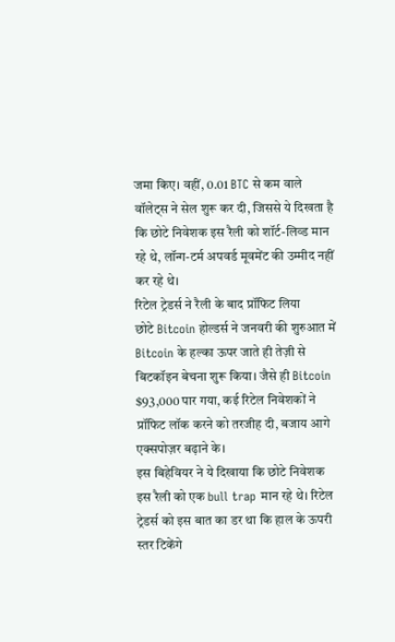जमा किए। वहीं, 0.01 BTC से कम वाले वॉलेट्स ने सेल शुरू कर दी, जिससे ये दिखता है कि छोटे निवेशक इस रैली को शॉर्ट-लिव्ड मान रहे थे, लॉन्ग-टर्म अपवर्ड मूवमेंट की उम्मीद नहीं कर रहे थे।
रिटेल ट्रेडर्स ने रैली के बाद प्रॉफिट लिया
छोटे Bitcoin होल्डर्स ने जनवरी की शुरुआत में Bitcoin के हल्का ऊपर जाते ही तेज़ी से बिटकॉइन बेचना शुरू किया। जैसे ही Bitcoin $93,000 पार गया, कई रिटेल निवेशकों ने प्रॉफिट लॉक करने को तरजीह दी, बजाय आगे एक्सपोज़र बढ़ाने के।
इस बिहेवियर ने ये दिखाया कि छोटे निवेशक इस रैली को एक bull trap मान रहे थे। रिटेल ट्रेडर्स को इस बात का डर था कि हाल के ऊपरी स्तर टिकेंगे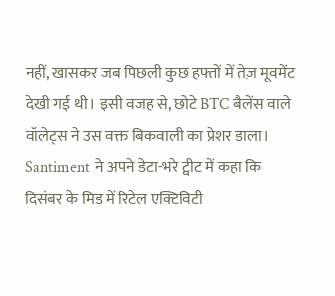नहीं, खासकर जब पिछली कुछ हफ्तों में तेज़ मूवमेंट देखी गई थी। इसी वजह से, छोटे BTC बैलेंस वाले वॉलेट्स ने उस वक्त बिकवाली का प्रेशर डाला।
Santiment ने अपने डेटा-भरे ट्वीट में कहा कि दिसंबर के मिड में रिटेल एक्टिविटी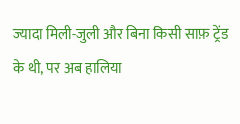ज्यादा मिली-जुली और बिना किसी साफ़ ट्रेंड के थी, पर अब हालिया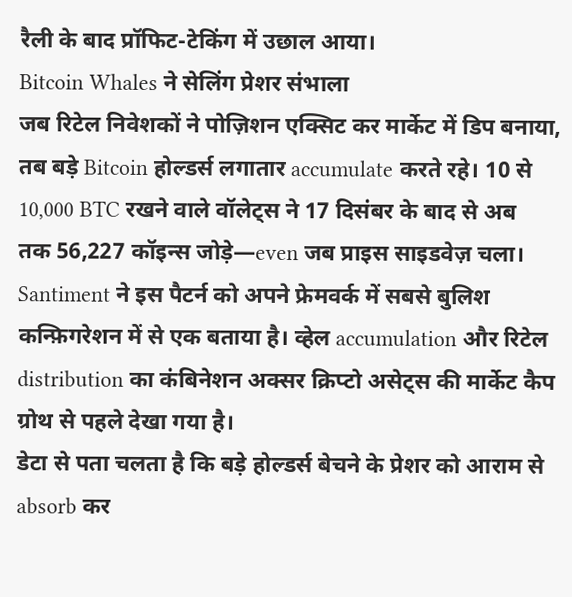रैली के बाद प्रॉफिट-टेकिंग में उछाल आया।
Bitcoin Whales ने सेलिंग प्रेशर संभाला
जब रिटेल निवेशकों ने पोज़िशन एक्सिट कर मार्केट में डिप बनाया, तब बड़े Bitcoin होल्डर्स लगातार accumulate करते रहे। 10 से 10,000 BTC रखने वाले वॉलेट्स ने 17 दिसंबर के बाद से अब तक 56,227 कॉइन्स जोड़े—even जब प्राइस साइडवेज़ चला।
Santiment ने इस पैटर्न को अपने फ्रेमवर्क में सबसे बुलिश कन्फ़िगरेशन में से एक बताया है। व्हेल accumulation और रिटेल distribution का कंबिनेशन अक्सर क्रिप्टो असेट्स की मार्केट कैप ग्रोथ से पहले देखा गया है।
डेटा से पता चलता है कि बड़े होल्डर्स बेचने के प्रेशर को आराम से absorb कर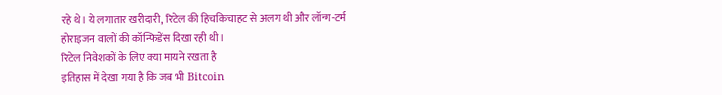रहे थे। ये लगातार खरीदारी, रिटेल की हिचकिचाहट से अलग थी और लॉन्ग-टर्म होराइजन वालों की कॉन्फिडेंस दिखा रही थी।
रिटेल निवेशकों के लिए क्या मायने रखता है
इतिहास में देखा गया है कि जब भी Bitcoin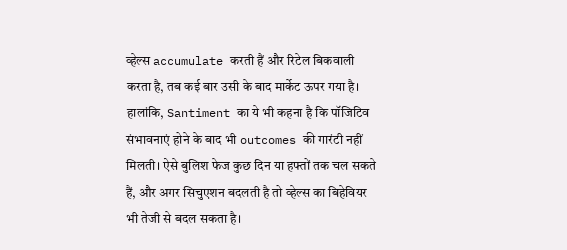व्हेल्स accumulate करती हैं और रिटेल बिकवाली करता है, तब कई बार उसी के बाद मार्केट ऊपर गया है। हालांकि, Santiment का ये भी कहना है कि पॉजिटिव संभावनाएं होने के बाद भी outcomes की गारंटी नहीं मिलती। ऐसे बुलिश फेज कुछ दिन या हफ्तों तक चल सकते हैं, और अगर सिचुएशन बदलती है तो व्हेल्स का बिहेवियर भी तेजी से बदल सकता है।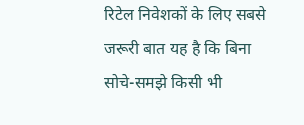रिटेल निवेशकों के लिए सबसे जरूरी बात यह है कि बिना सोचे-समझे किसी भी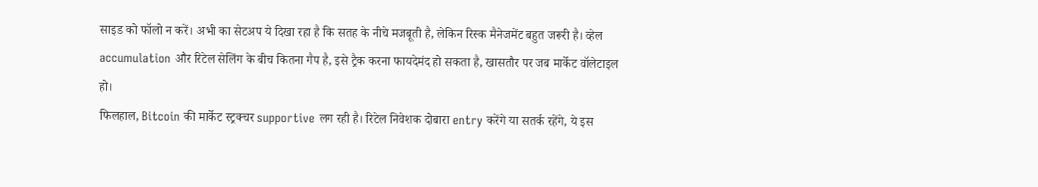साइड को फॉलो न करें। अभी का सेटअप ये दिखा रहा है कि सतह के नीचे मजबूती है, लेकिन रिस्क मैनेजमेंट बहुत जरूरी है। व्हेल accumulation और रिटेल सेलिंग के बीच कितना गैप है, इसे ट्रैक करना फायदेमंद हो सकता है, खासतौर पर जब मार्केट वॉलेटाइल हो।
फिलहाल, Bitcoin की मार्केट स्ट्रक्चर supportive लग रही है। रिटेल निवेशक दोबारा entry करेंगे या सतर्क रहेंगे, ये इस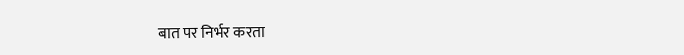बात पर निर्भर करता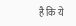है कि ये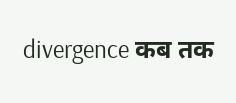divergence कब तक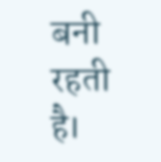बनी रहती है।